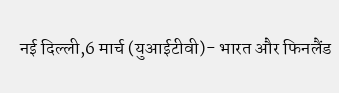नई दिल्ली,6 मार्च (युआईटीवी)- भारत और फिनलैंड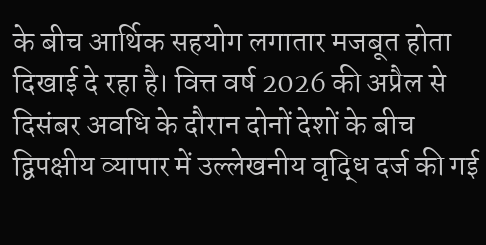के बीच आर्थिक सहयोग लगातार मजबूत होता दिखाई दे रहा है। वित्त वर्ष 2026 की अप्रैल से दिसंबर अवधि के दौरान दोनों देशों के बीच द्विपक्षीय व्यापार में उल्लेखनीय वृद्धि दर्ज की गई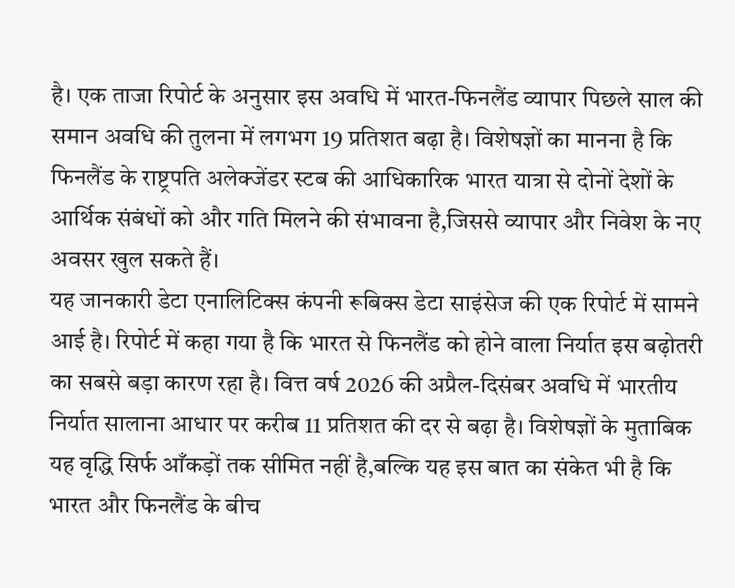है। एक ताजा रिपोर्ट के अनुसार इस अवधि में भारत-फिनलैंड व्यापार पिछले साल की समान अवधि की तुलना में लगभग 19 प्रतिशत बढ़ा है। विशेषज्ञों का मानना है कि फिनलैंड के राष्ट्रपति अलेक्जेंडर स्टब की आधिकारिक भारत यात्रा से दोनों देशों के आर्थिक संबंधों को और गति मिलने की संभावना है,जिससे व्यापार और निवेश के नए अवसर खुल सकते हैं।
यह जानकारी डेटा एनालिटिक्स कंपनी रूबिक्स डेटा साइंसेज की एक रिपोर्ट में सामने आई है। रिपोर्ट में कहा गया है कि भारत से फिनलैंड को होने वाला निर्यात इस बढ़ोतरी का सबसे बड़ा कारण रहा है। वित्त वर्ष 2026 की अप्रैल-दिसंबर अवधि में भारतीय निर्यात सालाना आधार पर करीब 11 प्रतिशत की दर से बढ़ा है। विशेषज्ञों के मुताबिक यह वृद्धि सिर्फ आँकड़ों तक सीमित नहीं है,बल्कि यह इस बात का संकेत भी है कि भारत और फिनलैंड के बीच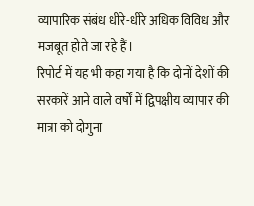व्यापारिक संबंध धीरे-धीरे अधिक विविध और मजबूत होते जा रहे हैं।
रिपोर्ट में यह भी कहा गया है कि दोनों देशों की सरकारें आने वाले वर्षों में द्विपक्षीय व्यापार की मात्रा को दोगुना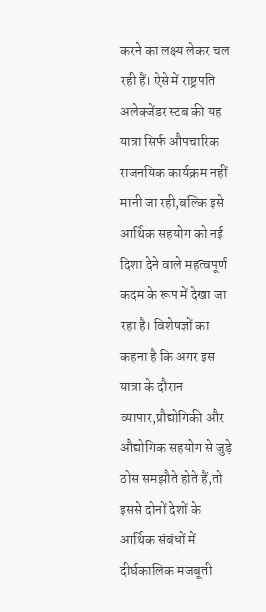करने का लक्ष्य लेकर चल रही हैं। ऐसे में राष्ट्रपति अलेक्जेंडर स्टब की यह यात्रा सिर्फ औपचारिक राजनयिक कार्यक्रम नहीं मानी जा रही,बल्कि इसे आर्थिक सहयोग को नई दिशा देने वाले महत्वपूर्ण कदम के रूप में देखा जा रहा है। विशेषज्ञों का कहना है कि अगर इस यात्रा के दौरान व्यापार,प्रौद्योगिकी और औद्योगिक सहयोग से जुड़े ठोस समझौते होते हैं,तो इससे दोनों देशों के आर्थिक संबंधों में दीर्घकालिक मजबूती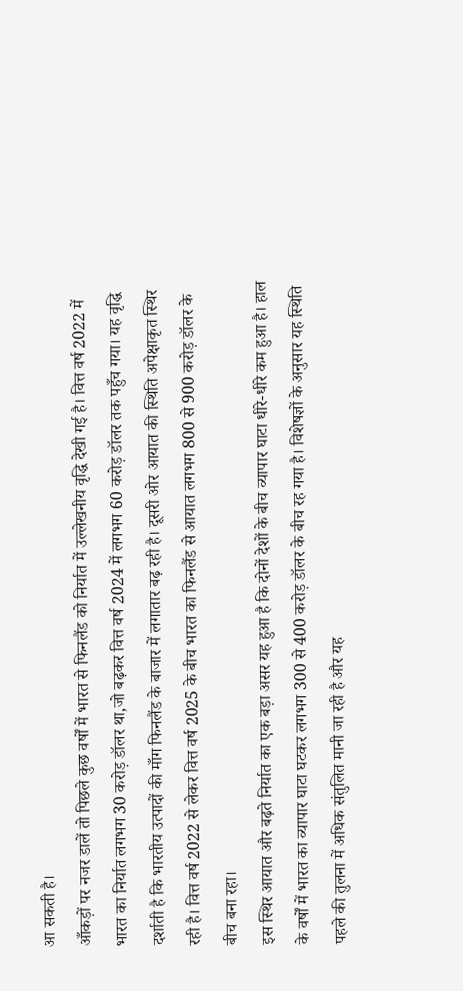आ सकती है।
आँकड़ों पर नजर डालें तो पिछले कुछ वर्षों में भारत से फिनलैंड को निर्यात में उल्लेखनीय वृद्धि देखी गई है। वित्त वर्ष 2022 में भारत का निर्यात लगभग 30 करोड़ डॉलर था,जो बढ़कर वित्त वर्ष 2024 में लगभग 60 करोड़ डॉलर तक पहुँच गया। यह वृद्धि दर्शाती है कि भारतीय उत्पादों की माँग फिनलैंड के बाजार में लगातार बढ़ रही है। दूसरी ओर आयात की स्थिति अपेक्षाकृत स्थिर रही है। वित्त वर्ष 2022 से लेकर वित्त वर्ष 2025 के बीच भारत का फिनलैंड से आयात लगभग 800 से 900 करोड़ डॉलर के बीच बना रहा।
इस स्थिर आयात और बढ़ते निर्यात का एक बड़ा असर यह हुआ है कि दोनों देशों के बीच व्यापार घाटा धीरे-धीरे कम हुआ है। हाल के वर्षों में भारत का व्यापार घाटा घटकर लगभग 300 से 400 करोड़ डॉलर के बीच रह गया है। विशेषज्ञों के अनुसार यह स्थिति पहले की तुलना में अधिक संतुलित मानी जा रही है और यह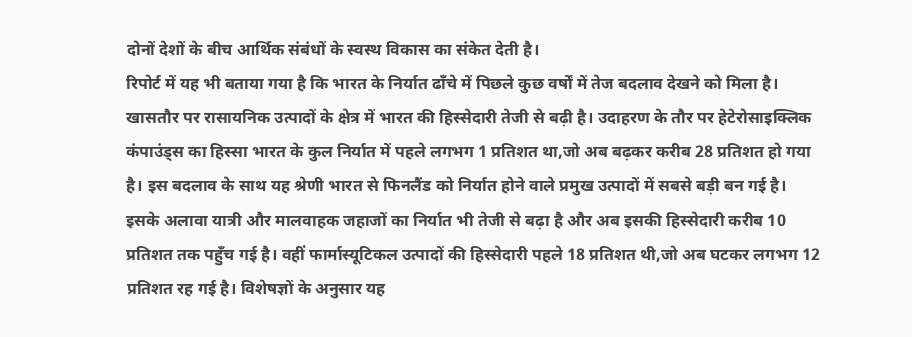दोनों देशों के बीच आर्थिक संबंधों के स्वस्थ विकास का संकेत देती है।
रिपोर्ट में यह भी बताया गया है कि भारत के निर्यात ढाँचे में पिछले कुछ वर्षों में तेज बदलाव देखने को मिला है। खासतौर पर रासायनिक उत्पादों के क्षेत्र में भारत की हिस्सेदारी तेजी से बढ़ी है। उदाहरण के तौर पर हेटेरोसाइक्लिक कंपाउंड्स का हिस्सा भारत के कुल निर्यात में पहले लगभग 1 प्रतिशत था,जो अब बढ़कर करीब 28 प्रतिशत हो गया है। इस बदलाव के साथ यह श्रेणी भारत से फिनलैंड को निर्यात होने वाले प्रमुख उत्पादों में सबसे बड़ी बन गई है।
इसके अलावा यात्री और मालवाहक जहाजों का निर्यात भी तेजी से बढ़ा है और अब इसकी हिस्सेदारी करीब 10 प्रतिशत तक पहुँच गई है। वहीं फार्मास्यूटिकल उत्पादों की हिस्सेदारी पहले 18 प्रतिशत थी,जो अब घटकर लगभग 12 प्रतिशत रह गई है। विशेषज्ञों के अनुसार यह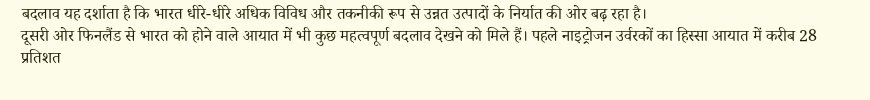बदलाव यह दर्शाता है कि भारत धीरे-धीरे अधिक विविध और तकनीकी रूप से उन्नत उत्पादों के निर्यात की ओर बढ़ रहा है।
दूसरी ओर फिनलैंड से भारत को होने वाले आयात में भी कुछ महत्वपूर्ण बदलाव देखने को मिले हैं। पहले नाइट्रोजन उर्वरकों का हिस्सा आयात में करीब 28 प्रतिशत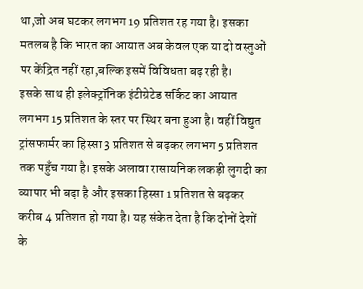था,जो अब घटकर लगभग 19 प्रतिशत रह गया है। इसका मतलब है कि भारत का आयात अब केवल एक या दो वस्तुओं पर केंद्रित नहीं रहा,बल्कि इसमें विविधता बढ़ रही है।
इसके साथ ही इलेक्ट्रॉनिक इंटीग्रेटेड सर्किट का आयात लगभग 15 प्रतिशत के स्तर पर स्थिर बना हुआ है। वहीं विद्युत ट्रांसफार्मर का हिस्सा 3 प्रतिशत से बढ़कर लगभग 5 प्रतिशत तक पहुँच गया है। इसके अलावा रासायनिक लकड़ी लुगदी का व्यापार भी बढ़ा है और इसका हिस्सा 1 प्रतिशत से बढ़कर करीब 4 प्रतिशत हो गया है। यह संकेत देता है कि दोनों देशों के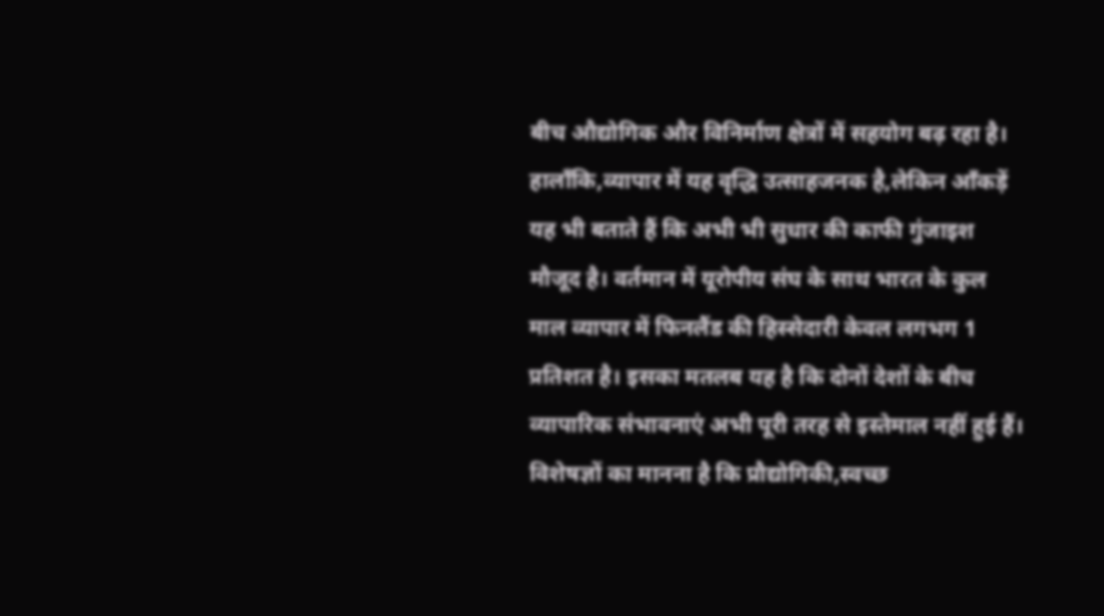बीच औद्योगिक और विनिर्माण क्षेत्रों में सहयोग बढ़ रहा है।
हालाँकि,व्यापार में यह वृद्धि उत्साहजनक है,लेकिन आँकड़ें यह भी बताते हैं कि अभी भी सुधार की काफी गुंजाइश मौजूद है। वर्तमान में यूरोपीय संघ के साथ भारत के कुल माल व्यापार में फिनलैंड की हिस्सेदारी केवल लगभग 1 प्रतिशत है। इसका मतलब यह है कि दोनों देशों के बीच व्यापारिक संभावनाएं अभी पूरी तरह से इस्तेमाल नहीं हुई हैं।
विशेषज्ञों का मानना है कि प्रौद्योगिकी,स्वच्छ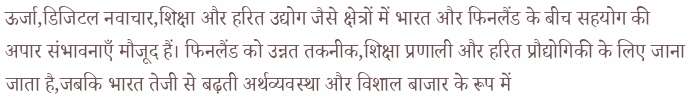ऊर्जा,डिजिटल नवाचार,शिक्षा और हरित उद्योग जैसे क्षेत्रों में भारत और फिनलैंड के बीच सहयोग की अपार संभावनाएँ मौजूद हैं। फिनलैंड को उन्नत तकनीक,शिक्षा प्रणाली और हरित प्रौद्योगिकी के लिए जाना जाता है,जबकि भारत तेजी से बढ़ती अर्थव्यवस्था और विशाल बाजार के रूप में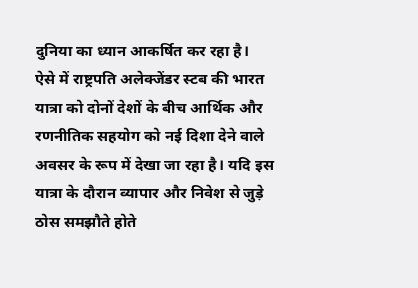दुनिया का ध्यान आकर्षित कर रहा है।
ऐसे में राष्ट्रपति अलेक्जेंडर स्टब की भारत यात्रा को दोनों देशों के बीच आर्थिक और रणनीतिक सहयोग को नई दिशा देने वाले अवसर के रूप में देखा जा रहा है। यदि इस यात्रा के दौरान व्यापार और निवेश से जुड़े ठोस समझौते होते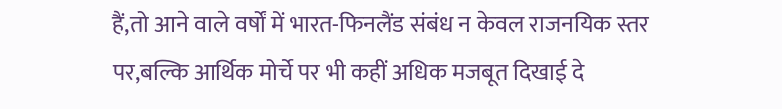हैं,तो आने वाले वर्षों में भारत-फिनलैंड संबंध न केवल राजनयिक स्तर पर,बल्कि आर्थिक मोर्चे पर भी कहीं अधिक मजबूत दिखाई दे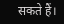सकते हैं।